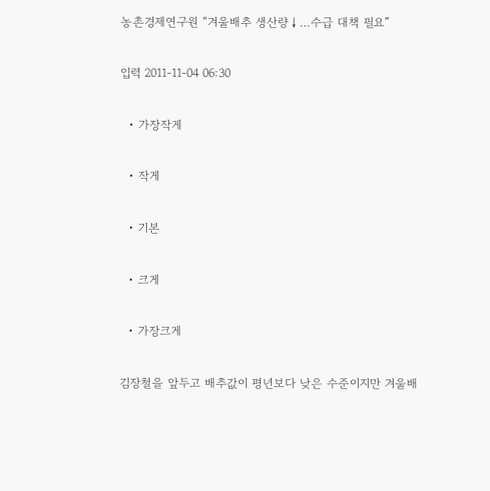농촌경제연구원 “겨울배추 생산량↓…수급 대책 필요”

입력 2011-11-04 06:30

  • 가장작게

  • 작게

  • 기본

  • 크게

  • 가장크게

김장철을 앞두고 배추값이 평년보다 낮은 수준이지만 겨울배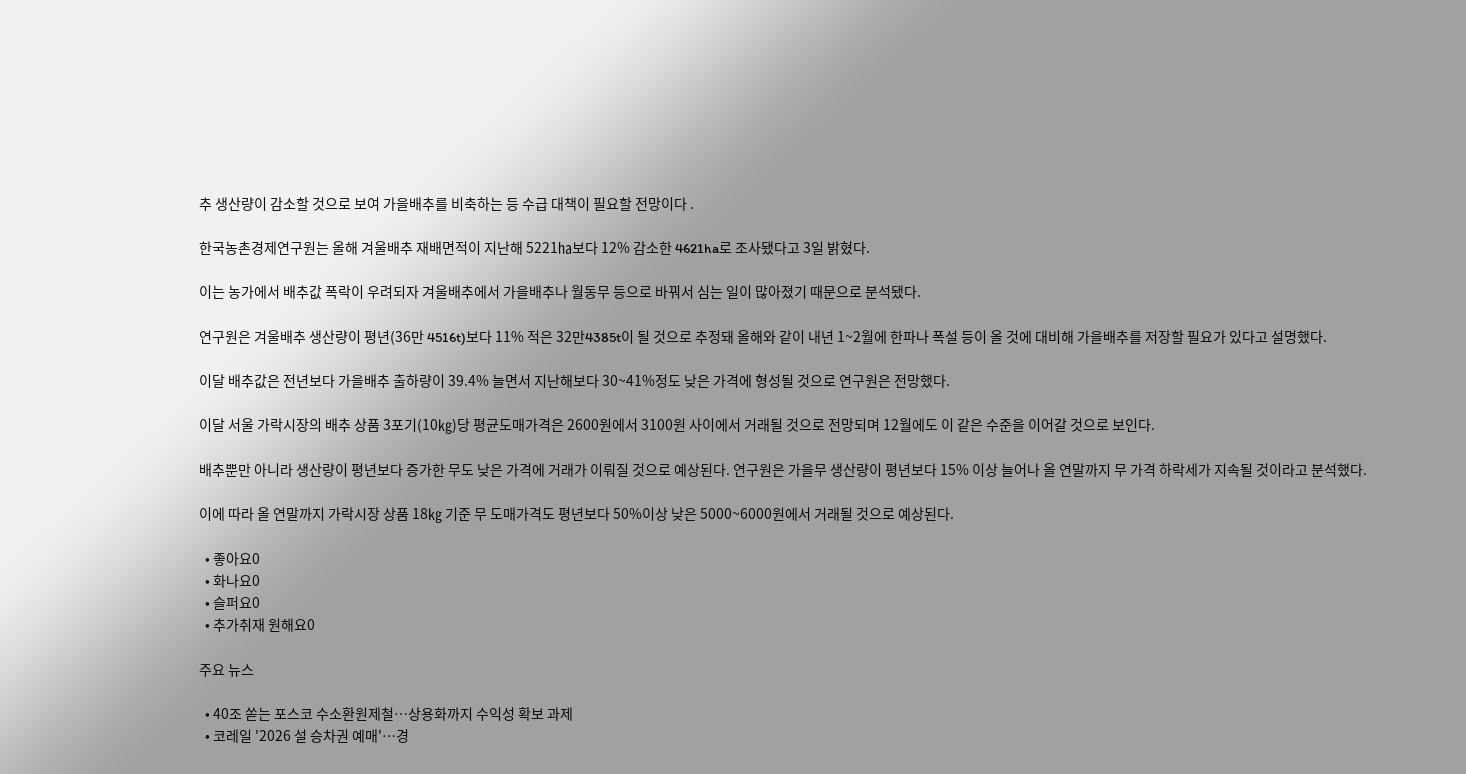추 생산량이 감소할 것으로 보여 가을배추를 비축하는 등 수급 대책이 필요할 전망이다 .

한국농촌경제연구원는 올해 겨울배추 재배면적이 지난해 5221㏊보다 12% 감소한 4621ha로 조사됐다고 3일 밝혔다.

이는 농가에서 배추값 폭락이 우려되자 겨울배추에서 가을배추나 월동무 등으로 바꿔서 심는 일이 많아졌기 때문으로 분석됐다.

연구원은 겨울배추 생산량이 평년(36만 4516t)보다 11% 적은 32만4385t이 될 것으로 추정돼 올해와 같이 내년 1~2월에 한파나 폭설 등이 올 것에 대비해 가을배추를 저장할 필요가 있다고 설명했다.

이달 배추값은 전년보다 가을배추 출하량이 39.4% 늘면서 지난해보다 30~41%정도 낮은 가격에 형성될 것으로 연구원은 전망했다.

이달 서울 가락시장의 배추 상품 3포기(10㎏)당 평균도매가격은 2600원에서 3100원 사이에서 거래될 것으로 전망되며 12월에도 이 같은 수준을 이어갈 것으로 보인다.

배추뿐만 아니라 생산량이 평년보다 증가한 무도 낮은 가격에 거래가 이뤄질 것으로 예상된다. 연구원은 가을무 생산량이 평년보다 15% 이상 늘어나 올 연말까지 무 가격 하락세가 지속될 것이라고 분석했다.

이에 따라 올 연말까지 가락시장 상품 18㎏ 기준 무 도매가격도 평년보다 50%이상 낮은 5000~6000원에서 거래될 것으로 예상된다.

  • 좋아요0
  • 화나요0
  • 슬퍼요0
  • 추가취재 원해요0

주요 뉴스

  • 40조 쏟는 포스코 수소환원제철⋯상용화까지 수익성 확보 과제
  • 코레일 '2026 설 승차권 예매'…경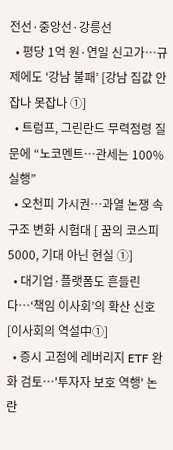전선·중앙선·강릉선
  • 평당 1억 원·연일 신고가…규제에도 ‘강남 불패’ [강남 집값 안잡나 못잡나 ①]
  • 트럼프, 그린란드 무력점령 질문에 “노코멘트…관세는 100% 실행”
  • 오천피 가시권…과열 논쟁 속 구조 변화 시험대 [ 꿈의 코스피 5000, 기대 아닌 현실 ①]
  • 대기업·플랫폼도 흔들린다…‘책임 이사회’의 확산 신호 [이사회의 역설中①]
  • 증시 고점에 레버리지 ETF 완화 검토…'투자자 보호 역행' 논란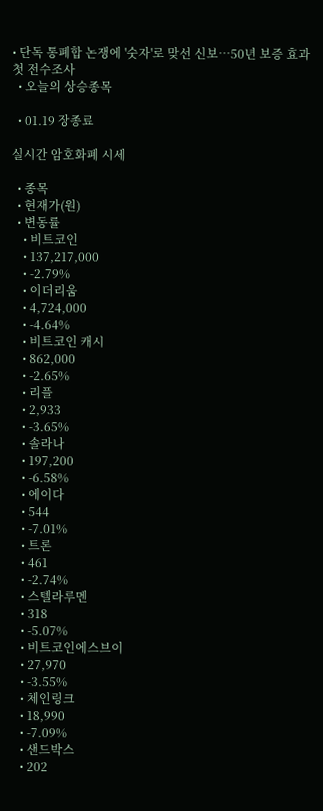• 단독 통폐합 논쟁에 '숫자'로 맞선 신보⋯50년 보증 효과 첫 전수조사
  • 오늘의 상승종목

  • 01.19 장종료

실시간 암호화폐 시세

  • 종목
  • 현재가(원)
  • 변동률
    • 비트코인
    • 137,217,000
    • -2.79%
    • 이더리움
    • 4,724,000
    • -4.64%
    • 비트코인 캐시
    • 862,000
    • -2.65%
    • 리플
    • 2,933
    • -3.65%
    • 솔라나
    • 197,200
    • -6.58%
    • 에이다
    • 544
    • -7.01%
    • 트론
    • 461
    • -2.74%
    • 스텔라루멘
    • 318
    • -5.07%
    • 비트코인에스브이
    • 27,970
    • -3.55%
    • 체인링크
    • 18,990
    • -7.09%
    • 샌드박스
    • 202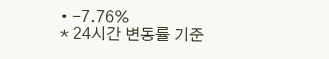• -7.76%
* 24시간 변동률 기준